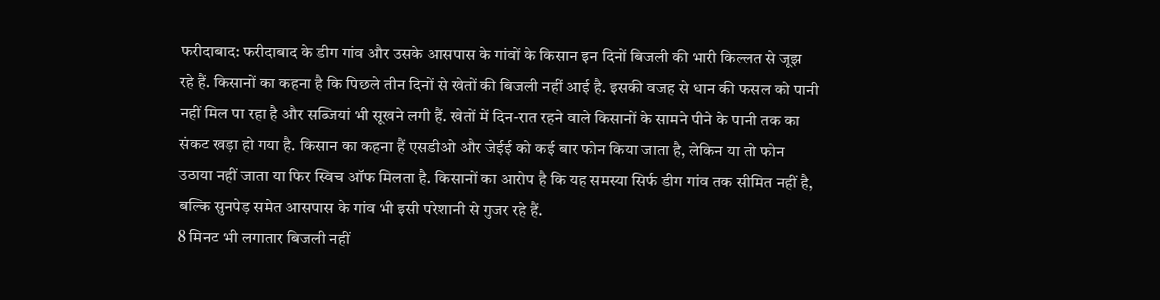फरीदाबाद: फरीदाबाद के डीग गांव और उसके आसपास के गांवों के किसान इन दिनों बिजली की भारी किल्लत से जूझ रहे हैं. किसानों का कहना है कि पिछले तीन दिनों से खेतों की बिजली नहीं आई है. इसकी वजह से धान की फसल को पानी नहीं मिल पा रहा है और सब्जियां भी सूखने लगी हैं. खेतों में दिन-रात रहने वाले किसानों के सामने पीने के पानी तक का संकट खड़ा हो गया है. किसान का कहना हैं एसडीओ और जेईई को कई बार फोन किया जाता है, लेकिन या तो फोन उठाया नहीं जाता या फिर स्विच ऑफ मिलता है. किसानों का आरोप है कि यह समस्या सिर्फ डीग गांव तक सीमित नहीं है, बल्कि सुनपेड़ समेत आसपास के गांव भी इसी परेशानी से गुजर रहे हैं.
8 मिनट भी लगातार बिजली नहीं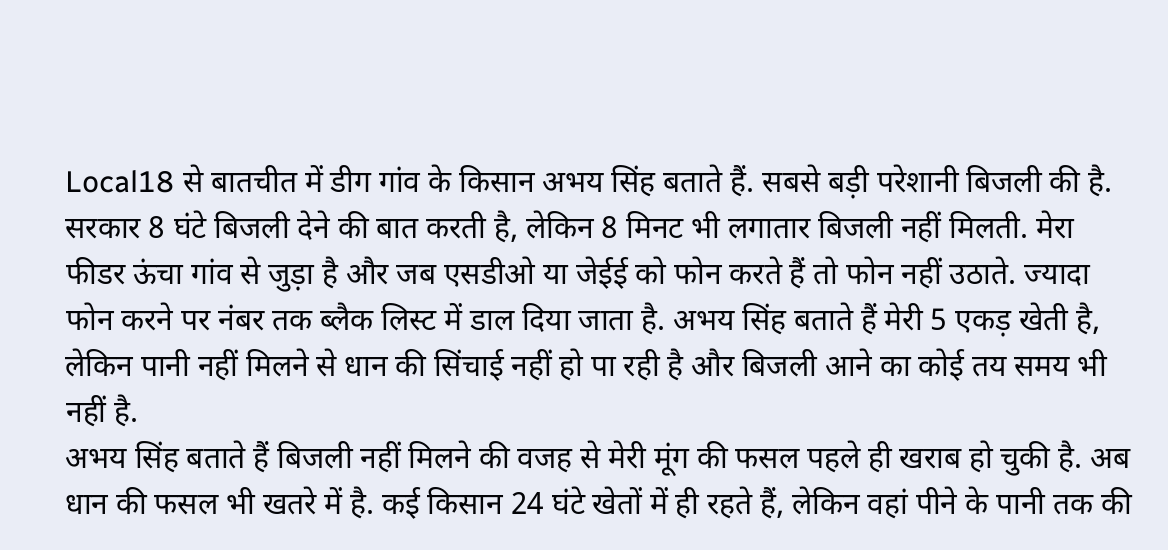Local18 से बातचीत में डीग गांव के किसान अभय सिंह बताते हैं. सबसे बड़ी परेशानी बिजली की है. सरकार 8 घंटे बिजली देने की बात करती है, लेकिन 8 मिनट भी लगातार बिजली नहीं मिलती. मेरा फीडर ऊंचा गांव से जुड़ा है और जब एसडीओ या जेईई को फोन करते हैं तो फोन नहीं उठाते. ज्यादा फोन करने पर नंबर तक ब्लैक लिस्ट में डाल दिया जाता है. अभय सिंह बताते हैं मेरी 5 एकड़ खेती है, लेकिन पानी नहीं मिलने से धान की सिंचाई नहीं हो पा रही है और बिजली आने का कोई तय समय भी नहीं है.
अभय सिंह बताते हैं बिजली नहीं मिलने की वजह से मेरी मूंग की फसल पहले ही खराब हो चुकी है. अब धान की फसल भी खतरे में है. कई किसान 24 घंटे खेतों में ही रहते हैं, लेकिन वहां पीने के पानी तक की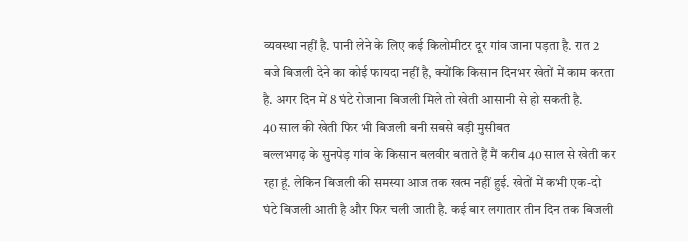व्यवस्था नहीं है. पानी लेने के लिए कई किलोमीटर दूर गांव जाना पड़ता है. रात 2 बजे बिजली देने का कोई फायदा नहीं है, क्योंकि किसान दिनभर खेतों में काम करता है. अगर दिन में 8 घंटे रोजाना बिजली मिले तो खेती आसानी से हो सकती है.
40 साल की खेती फिर भी बिजली बनी सबसे बड़ी मुसीबत
बल्लभगढ़ के सुनपेड़ गांव के किसान बलवीर बताते हैं मैं करीब 40 साल से खेती कर रहा हूं. लेकिन बिजली की समस्या आज तक खत्म नहीं हुई. खेतों में कभी एक-दो घंटे बिजली आती है और फिर चली जाती है. कई बार लगातार तीन दिन तक बिजली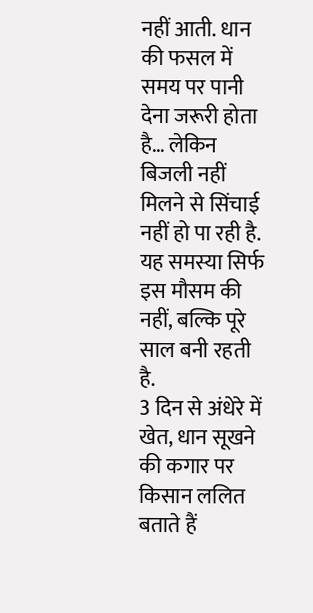नहीं आती. धान की फसल में समय पर पानी देना जरूरी होता है… लेकिन बिजली नहीं मिलने से सिंचाई नहीं हो पा रही है. यह समस्या सिर्फ इस मौसम की नहीं, बल्कि पूरे साल बनी रहती है.
3 दिन से अंधेरे में खेत, धान सूखने की कगार पर
किसान ललित बताते हैं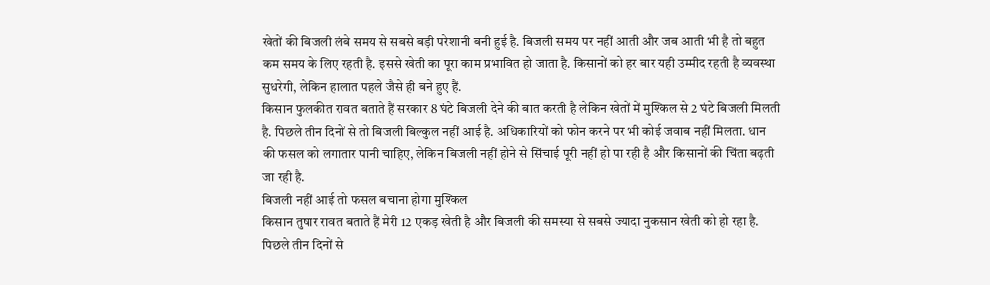खेतों की बिजली लंबे समय से सबसे बड़ी परेशानी बनी हुई है. बिजली समय पर नहीं आती और जब आती भी है तो बहुत कम समय के लिए रहती है. इससे खेती का पूरा काम प्रभावित हो जाता है. किसानों को हर बार यही उम्मीद रहती है व्यवस्था सुधरेगी, लेकिन हालात पहले जैसे ही बने हुए हैं.
किसान फुलकीत रावत बताते हैं सरकार 8 घंटे बिजली देने की बात करती है लेकिन खेतों में मुश्किल से 2 घंटे बिजली मिलती है. पिछले तीन दिनों से तो बिजली बिल्कुल नहीं आई है. अधिकारियों को फोन करने पर भी कोई जवाब नहीं मिलता. धान की फसल को लगातार पानी चाहिए, लेकिन बिजली नहीं होने से सिंचाई पूरी नहीं हो पा रही है और किसानों की चिंता बढ़ती जा रही है.
बिजली नहीं आई तो फसल बचाना होगा मुश्किल
किसान तुषार रावत बताते हैं मेरी 12 एकड़ खेती है और बिजली की समस्या से सबसे ज्यादा नुकसान खेती को हो रहा है. पिछले तीन दिनों से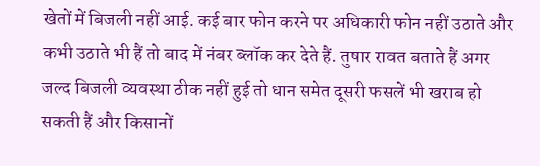खेतों में बिजली नहीं आई. कई बार फोन करने पर अधिकारी फोन नहीं उठाते और कभी उठाते भी हैं तो बाद में नंबर ब्लॉक कर देते हैं. तुषार रावत बताते हैं अगर जल्द बिजली व्यवस्था ठीक नहीं हुई तो धान समेत दूसरी फसलें भी खराब हो सकती हैं और किसानों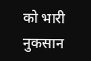को भारी नुकसान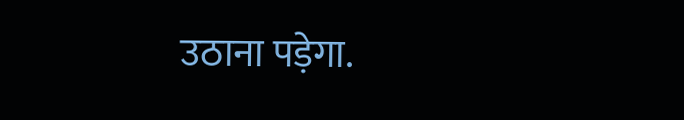उठाना पड़ेगा.